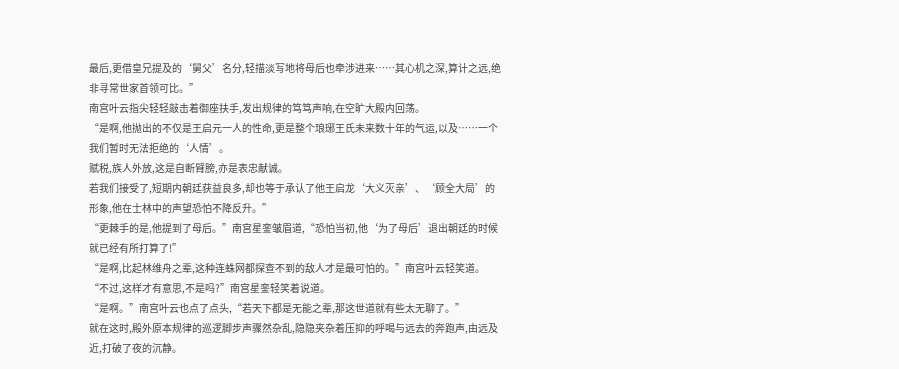最后,更借皇兄提及的‘舅父’名分,轻描淡写地将母后也牵涉进来……其心机之深,算计之远,绝非寻常世家首领可比。”
南宫叶云指尖轻轻敲击着御座扶手,发出规律的笃笃声响,在空旷大殿内回荡。
“是啊,他抛出的不仅是王启元一人的性命,更是整个琅琊王氏未来数十年的气运,以及……一个我们暂时无法拒绝的‘人情’。
赋税,族人外放,这是自断臂膀,亦是表忠献诚。
若我们接受了,短期内朝廷获益良多,却也等于承认了他王启龙‘大义灭亲’、‘顾全大局’的形象,他在士林中的声望恐怕不降反升。”
“更棘手的是,他提到了母后。”南宫星銮皱眉道,“恐怕当初,他‘为了母后’退出朝廷的时候就已经有所打算了!”
“是啊,比起林维舟之辈,这种连蛛网都探查不到的敌人才是最可怕的。”南宫叶云轻笑道。
“不过,这样才有意思,不是吗?”南宫星銮轻笑着说道。
“是啊。”南宫叶云也点了点头,“若天下都是无能之辈,那这世道就有些太无聊了。”
就在这时,殿外原本规律的巡逻脚步声骤然杂乱,隐隐夹杂着压抑的呼喝与远去的奔跑声,由远及近,打破了夜的沉静。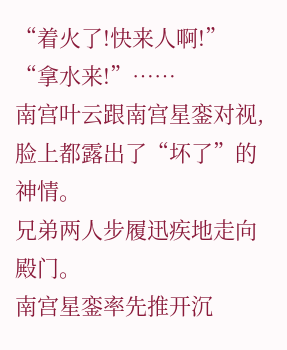“着火了!快来人啊!”
“拿水来!”……
南宫叶云跟南宫星銮对视,脸上都露出了“坏了”的神情。
兄弟两人步履迅疾地走向殿门。
南宫星銮率先推开沉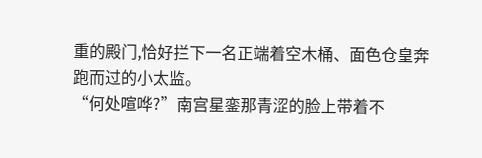重的殿门,恰好拦下一名正端着空木桶、面色仓皇奔跑而过的小太监。
“何处喧哗?”南宫星銮那青涩的脸上带着不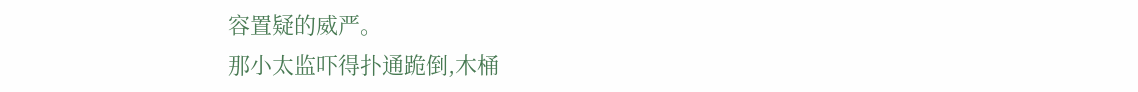容置疑的威严。
那小太监吓得扑通跪倒,木桶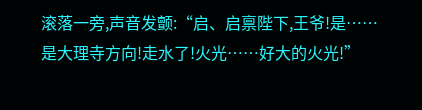滚落一旁,声音发颤:“启、启禀陛下,王爷!是……是大理寺方向!走水了!火光……好大的火光!”